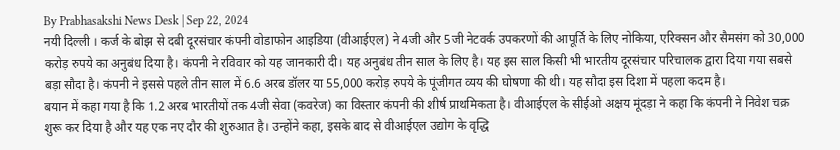By Prabhasakshi News Desk | Sep 22, 2024
नयी दिल्ली । कर्ज के बोझ से दबी दूरसंचार कंपनी वोडाफोन आइडिया (वीआईएल) ने 4जी और 5जी नेटवर्क उपकरणों की आपूर्ति के लिए नोकिया, एरिक्सन और सैमसंग को 30,000 करोड़ रुपये का अनुबंध दिया है। कंपनी ने रविवार को यह जानकारी दी। यह अनुबंध तीन साल के लिए है। यह इस साल किसी भी भारतीय दूरसंचार परिचालक द्वारा दिया गया सबसे बड़ा सौदा है। कंपनी ने इससे पहले तीन साल में 6.6 अरब डॉलर या 55,000 करोड़ रुपये के पूंजीगत व्यय की घोषणा की थी। यह सौदा इस दिशा में पहला कदम है।
बयान में कहा गया है कि 1.2 अरब भारतीयों तक 4जी सेवा (कवरेज) का विस्तार कंपनी की शीर्ष प्राथमिकता है। वीआईएल के सीईओ अक्षय मूंदड़ा ने कहा कि कंपनी ने निवेश चक्र शुरू कर दिया है और यह एक नए दौर की शुरुआत है। उन्होंने कहा, इसके बाद से वीआईएल उद्योग के वृद्धि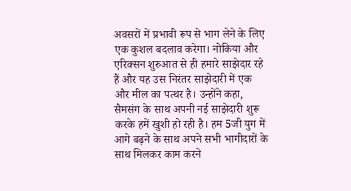अवसरों में प्रभावी रूप से भाग लेने के लिए एक कुशल बदलाव करेगा। नोकिया और एरिक्सन शुरुआत से ही हमारे साझेदार रहे हैं और यह उस निरंतर साझेदारी में एक और मील का पत्थर है। उन्होंने कहा, सैमसंग के साथ अपनी नई साझेदारी शुरू करके हमें खुशी हो रही है। हम 5जी युग में आगे बढ़ने के साथ अपने सभी भागीदारों के साथ मिलकर काम करने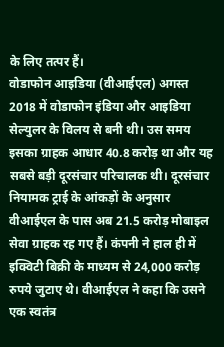के लिए तत्पर हैं।
वोडाफोन आइडिया (वीआईएल) अगस्त 2018 में वोडाफोन इंडिया और आइडिया सेल्युलर के विलय से बनी थी। उस समय इसका ग्राहक आधार 40.8 करोड़ था और यह सबसे बड़ी दूरसंचार परिचालक थी। दूरसंचार नियामक ट्राई के आंकड़ों के अनुसार वीआईएल के पास अब 21.5 करोड़ मोबाइल सेवा ग्राहक रह गए हैं। कंपनी ने हाल ही में इक्विटी बिक्री के माध्यम से 24,000 करोड़ रुपये जुटाए थे। वीआईएल ने कहा कि उसने एक स्वतंत्र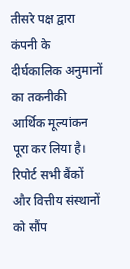तीसरे पक्ष द्वारा कंपनी के दीर्घकालिक अनुमानों का तकनीकी आर्थिक मूल्यांकन पूरा कर लिया है। रिपोर्ट सभी बैंकों और वित्तीय संस्थानों को सौंप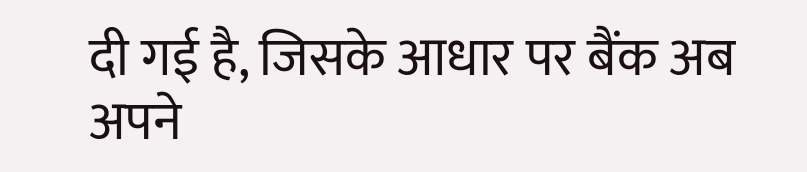दी गई है, जिसके आधार पर बैंक अब अपने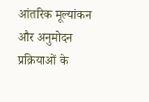आंतरिक मूल्यांकन और अनुमोदन प्रक्रियाओं के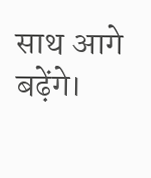साथ आगे बढ़ेंगे।